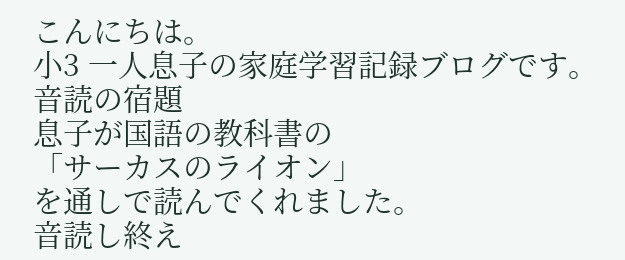こんにちは。
小3 一人息子の家庭学習記録ブログです。
音読の宿題
息子が国語の教科書の
「サーカスのライオン」
を通しで読んでくれました。
音読し終え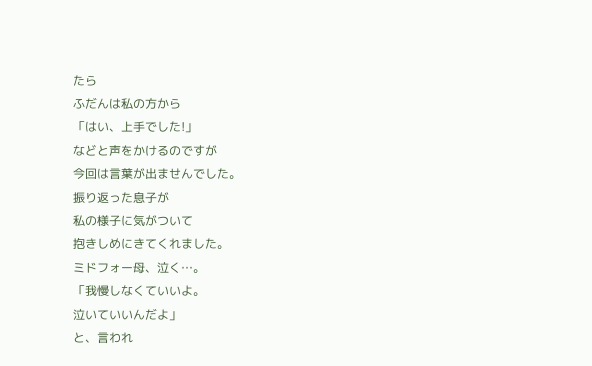たら
ふだんは私の方から
「はい、上手でした!」
などと声をかけるのですが
今回は言葉が出ませんでした。
振り返った息子が
私の様子に気がついて
抱きしめにきてくれました。
ミドフォー母、泣く…。
「我慢しなくていいよ。
泣いていいんだよ」
と、言われ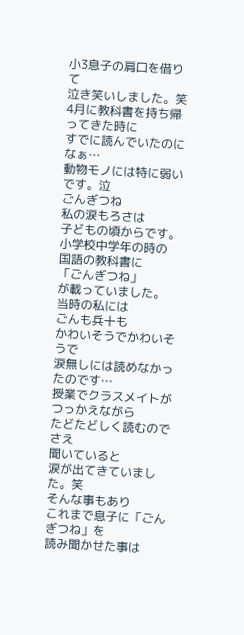小3息子の肩口を借りて
泣き笑いしました。笑
4月に教科書を持ち帰ってきた時に
すでに読んでいたのになぁ…
動物モノには特に弱いです。泣
ごんぎつね
私の涙もろさは
子どもの頃からです。
小学校中学年の時の
国語の教科書に
「ごんぎつね」
が載っていました。
当時の私には
ごんも兵十も
かわいそうでかわいそうで
涙無しには読めなかったのです…
授業でクラスメイトが
つっかえながら
たどたどしく読むのでさえ
聞いていると
涙が出てきていました。笑
そんな事もあり
これまで息子に「ごんぎつね」を
読み聞かせた事は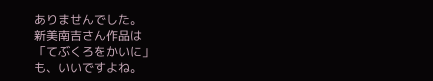ありませんでした。
新美南吉さん作品は
「てぶくろをかいに」
も、いいですよね。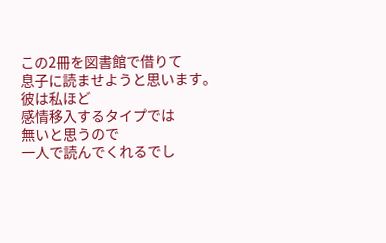この2冊を図書館で借りて
息子に読ませようと思います。
彼は私ほど
感情移入するタイプでは
無いと思うので
一人で読んでくれるでし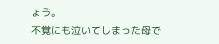ょう。
不覚にも泣いてしまった母で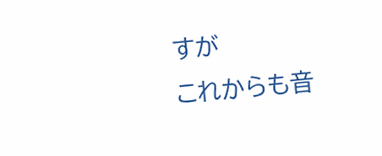すが
これからも音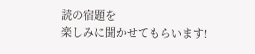読の宿題を
楽しみに聞かせてもらいます!